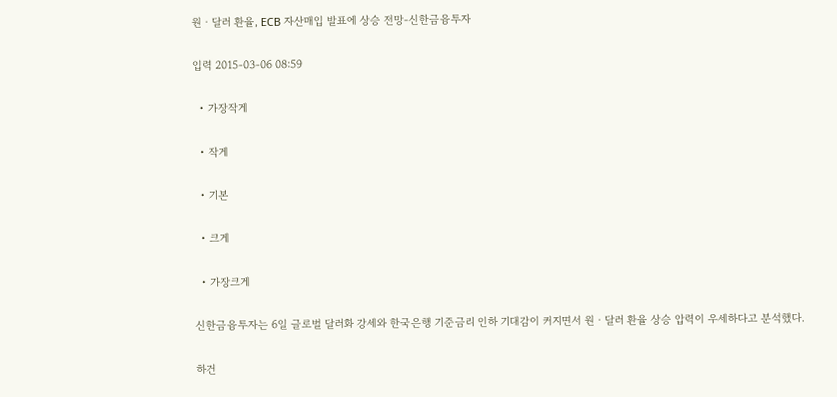원ㆍ달러 환율, ECB 자산매입 발표에 상승 전망-신한금융투자

입력 2015-03-06 08:59

  • 가장작게

  • 작게

  • 기본

  • 크게

  • 가장크게

신한금융투자는 6일 글로벌 달러화 강세와 한국은행 기준금리 인하 기대감이 커지면서 원ㆍ달러 환율 상승 압력이 우세하다고 분석했다.

하건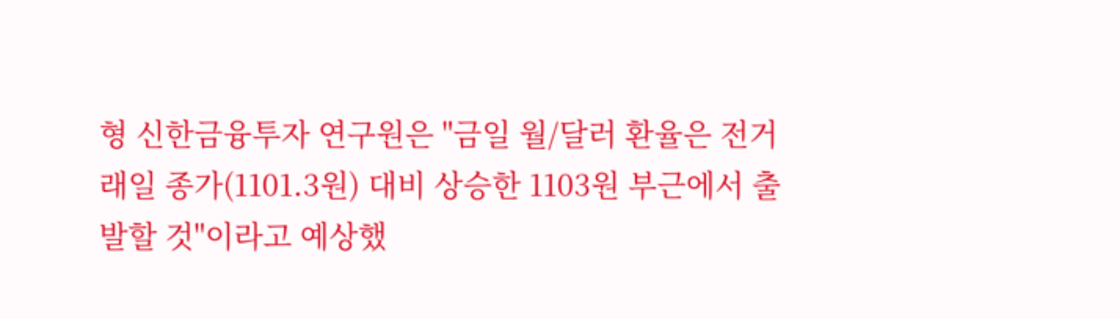형 신한금융투자 연구원은 "금일 월/달러 환율은 전거래일 종가(1101.3원) 대비 상승한 1103원 부근에서 출발할 것"이라고 예상했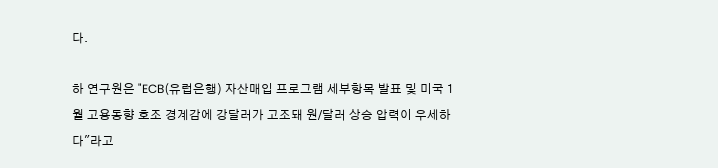다.

하 연구원은 "ECB(유럽은행) 자산매입 프로그램 세부항목 발표 및 미국 1월 고용동향 호조 경계감에 강달러가 고조돼 원/달러 상승 압력이 우세하다"라고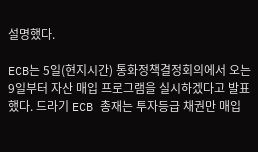설명했다.

ECB는 5일(현지시간) 통화정책결정회의에서 오는 9일부터 자산 매입 프로그램을 실시하겠다고 발표했다. 드라기 ECB 총재는 투자등급 채권만 매입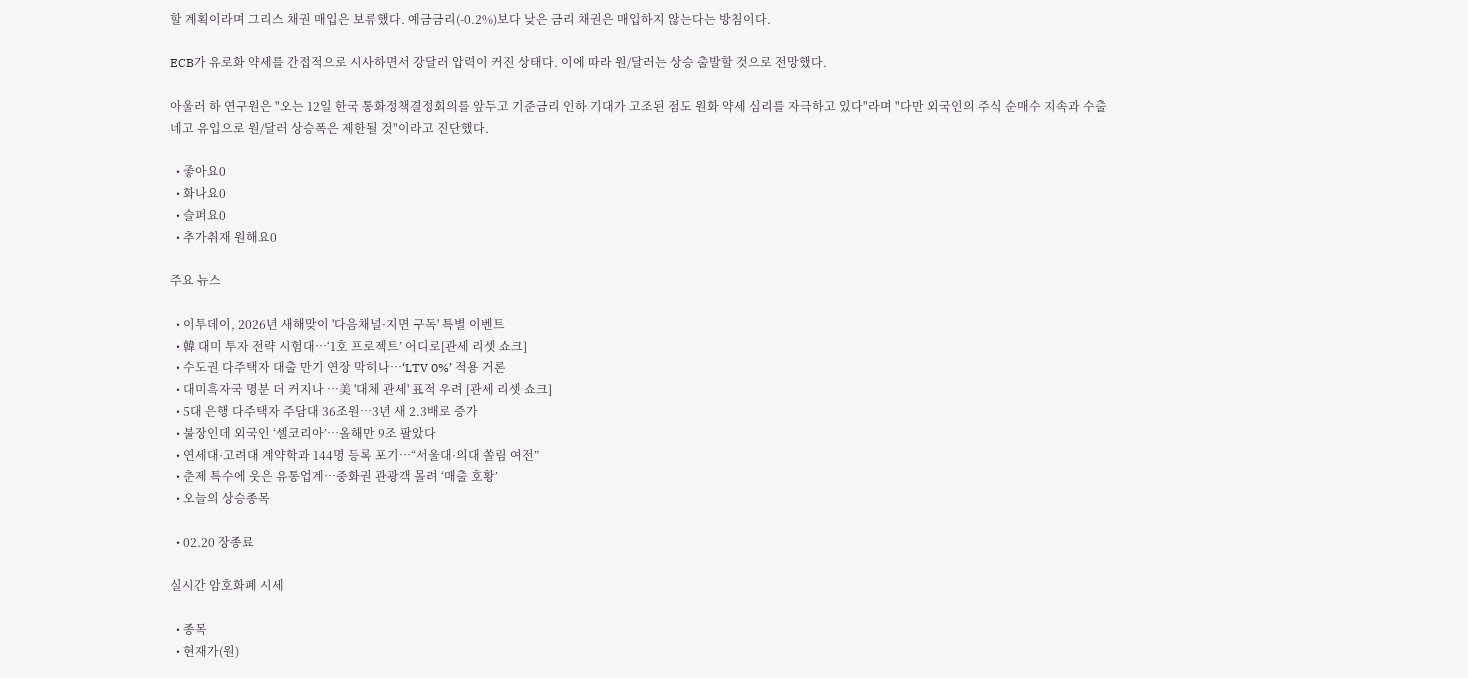할 계획이라며 그리스 채권 매입은 보류했다. 예금금리(-0.2%)보다 낮은 금리 채권은 매입하지 않는다는 방침이다.

ECB가 유로화 약세를 간접적으로 시사하면서 강달러 압력이 커진 상태다. 이에 따라 원/달러는 상승 출발할 것으로 전망했다.

아울러 하 연구원은 "오는 12일 한국 통화정책결정회의를 앞두고 기준금리 인하 기대가 고조된 점도 원화 약세 심리를 자극하고 있다"라며 "다만 외국인의 주식 순매수 지속과 수출 네고 유입으로 원/달러 상승폭은 제한될 것"이라고 진단했다.

  • 좋아요0
  • 화나요0
  • 슬퍼요0
  • 추가취재 원해요0

주요 뉴스

  • 이투데이, 2026년 새해맞이 '다음채널·지면 구독' 특별 이벤트
  • 韓 대미 투자 전략 시험대…‘1호 프로젝트’ 어디로[관세 리셋 쇼크]
  • 수도권 다주택자 대출 만기 연장 막히나⋯‘LTV 0%’ 적용 거론
  • 대미흑자국 명분 더 커지나 …美 '대체 관세' 표적 우려 [관세 리셋 쇼크]
  • 5대 은행 다주택자 주담대 36조원⋯3년 새 2.3배로 증가
  • 불장인데 외국인 ‘셀코리아’…올해만 9조 팔았다
  • 연세대·고려대 계약학과 144명 등록 포기…“서울대·의대 쏠림 여전”
  • 춘제 특수에 웃은 유통업계…중화권 관광객 몰려 ‘매출 호황’
  • 오늘의 상승종목

  • 02.20 장종료

실시간 암호화폐 시세

  • 종목
  • 현재가(원)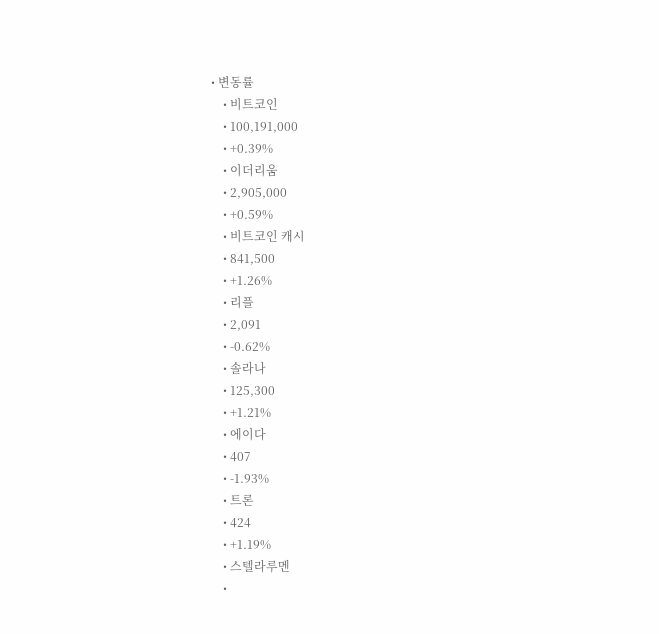• 변동률
    • 비트코인
    • 100,191,000
    • +0.39%
    • 이더리움
    • 2,905,000
    • +0.59%
    • 비트코인 캐시
    • 841,500
    • +1.26%
    • 리플
    • 2,091
    • -0.62%
    • 솔라나
    • 125,300
    • +1.21%
    • 에이다
    • 407
    • -1.93%
    • 트론
    • 424
    • +1.19%
    • 스텔라루멘
    •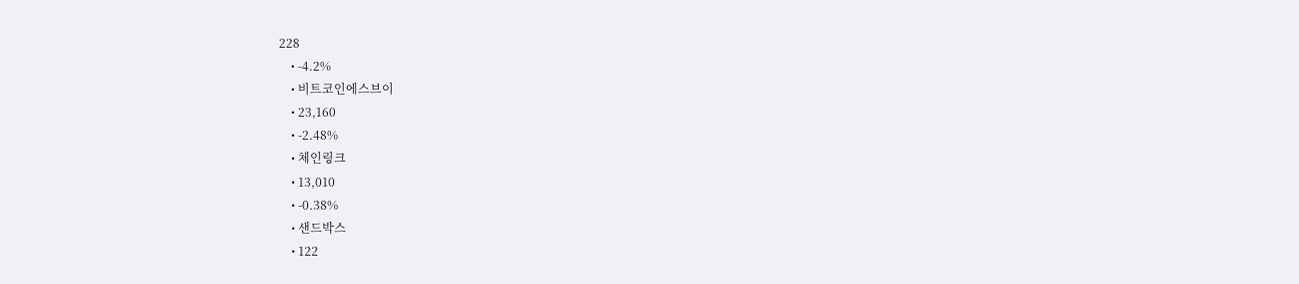228
    • -4.2%
    • 비트코인에스브이
    • 23,160
    • -2.48%
    • 체인링크
    • 13,010
    • -0.38%
    • 샌드박스
    • 122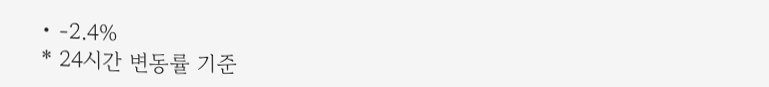• -2.4%
* 24시간 변동률 기준